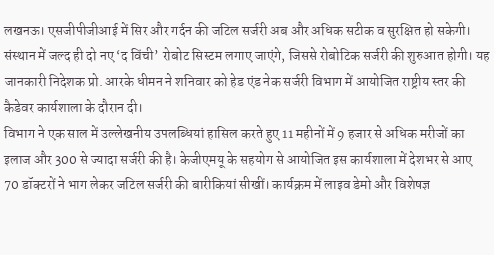लखनऊ। एसजीपीजीआई में सिर और गर्दन की जटिल सर्जरी अब और अधिक सटीक व सुरक्षित हो सकेगी। संस्थान में जल्द ही दो नए ‘द विंची’ रोबोट सिस्टम लगाए जाएंगे, जिससे रोबोटिक सर्जरी की शुरुआत होगी। यह जानकारी निदेशक प्रो. आरके धीमन ने शनिवार को हेड एंड नेक सर्जरी विभाग में आयोजित राष्ट्रीय स्तर की कैडेवर कार्यशाला के दौरान दी।
विभाग ने एक साल में उल्लेखनीय उपलब्धियां हासिल करते हुए 11 महीनों में 9 हजार से अधिक मरीजों का इलाज और 300 से ज्यादा सर्जरी की है। केजीएमयू के सहयोग से आयोजित इस कार्यशाला में देशभर से आए 70 डॉक्टरों ने भाग लेकर जटिल सर्जरी की बारीकियां सीखीं। कार्यक्रम में लाइव डेमो और विशेषज्ञ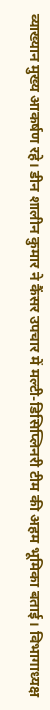व्याख्यान मुख्य आकर्षण रहे। डीन शालीन कुमार ने कैंसर उपचार में मल्टी-डिसिप्लिनरी टीम की अहम भूमिका बताई। विभागाध्यक्ष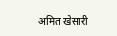अमित खेसारी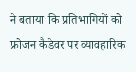ने बताया कि प्रतिभागियों को फ्रोजन कैडेवर पर व्यावहारिक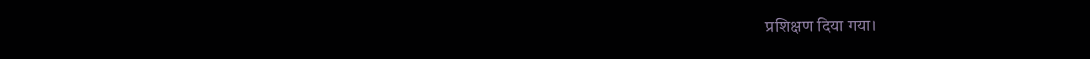प्रशिक्षण दिया गया।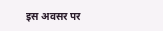इस अवसर पर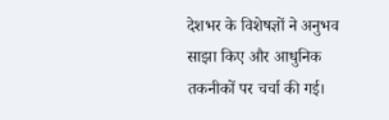देशभर के विशेषज्ञों ने अनुभव साझा किए और आधुनिक तकनीकों पर चर्चा की गई।